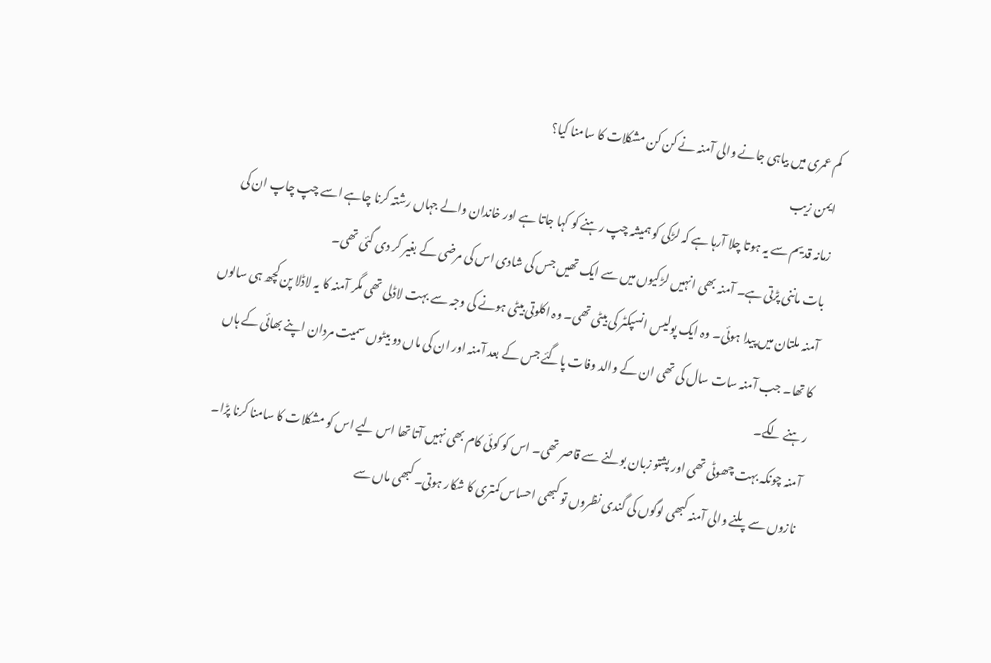کم عمری میں بیاہی جانے والی آمنہ نے کن کن مشکلات کا سامنا کیا؟
ایمن زیب
زمانہ قدیم سے یہ ہوتا چلا آرہا ہے کہ لڑکی کو ہمیشہ چپ رہنے کو کہا جاتا ہے اور خاندان والے جہاں رشتہ کرنا چاہے اسے چپ چاپ ان کی بات ماننی پڑتی ہے۔ آمنہ بھی انہیں لڑکیوں میں سے ایک تھیں جس کی شادی اس کی مرضی کے بغیر کر دی گئی تھی۔
آمنہ ملتان میں پیدا ہوئی۔ وہ ایک پولیس انسپکٹر کی بیٹی تھی۔ وہ اکلوتی بیٹی ہونے کی وجہ سے بہت لاڈلی تھی مگر آمنہ کا یہ لاڈلا پن کچھ ہی سالوں کا تھا۔ جب آمنہ سات سال کی تھی ان کے والد وفات پاگئے جس کے بعد آمنہ اور ان کی ماں دو بیٹوں سمیت مردان اپنے بھائی کے ہاں رہنے لگے۔
آمنہ چونکہ بہت چھوٹی تھی اور پشتو زبان بولنے سے قاصر تھی۔ اس کو کوئی کام بھی نہیں آتا تھا اس لیے اس کو مشکلات کا سامنا کرنا پڑا۔ نازوں سے پلنے والی آمنہ کبھی لوگوں کی گندی نظروں تو کبھی احساس کمتری کا شکار ہوتی۔ کبھی ماں سے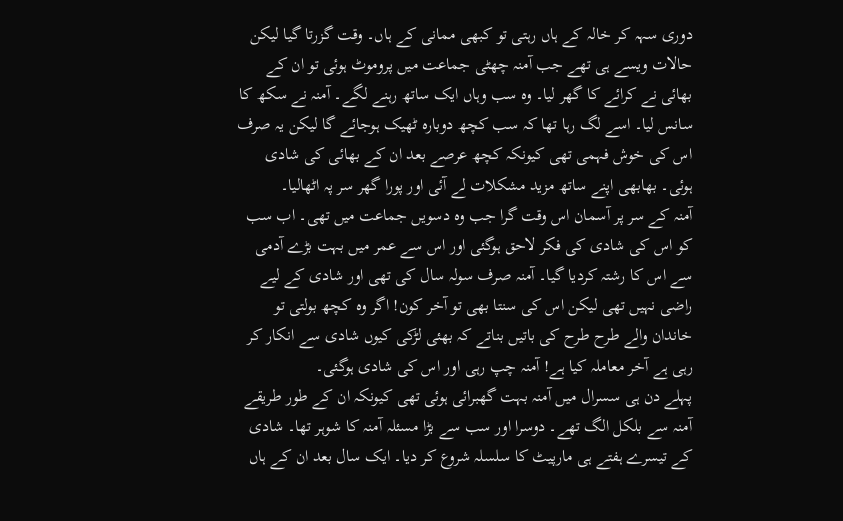دوری سہہ کر خالہ کے ہاں رہتی تو کبھی ممانی کے ہاں۔ وقت گزرتا گیا لیکن حالات ویسے ہی تھے جب آمنہ چھٹی جماعت میں پروموٹ ہوئی تو ان کے بھائی نے کرائے کا گھر لیا۔ وہ سب وہاں ایک ساتھ رہنے لگے۔ آمنہ نے سکھ کا سانس لیا۔ اسے لگ رہا تھا کہ سب کچھ دوبارہ ٹھیک ہوجائے گا لیکن یہ صرف اس کی خوش فہمی تھی کیونکہ کچھ عرصے بعد ان کے بھائی کی شادی ہوئی۔ بھابھی اپنے ساتھ مزید مشکلات لے آئی اور پورا گھر سر پہ اٹھالیا۔
آمنہ کے سر پر آسمان اس وقت گرا جب وہ دسویں جماعت میں تھی۔ اب سب کو اس کی شادی کی فکر لاحق ہوگئی اور اس سے عمر میں بہت بڑے آدمی سے اس کا رشتہ کردیا گیا۔ آمنہ صرف سولہ سال کی تھی اور شادی کے لیے راضی نہیں تھی لیکن اس کی سنتا بھی تو آخر کون! اگر وہ کچھ بولتی تو خاندان والے طرح طرح کی باتیں بناتے کہ بھئی لڑکی کیوں شادی سے انکار کر رہی ہے آخر معاملہ کیا ہے! آمنہ چپ رہی اور اس کی شادی ہوگئی۔
پہلے دن ہی سسرال میں آمنہ بہت گھبرائی ہوئی تھی کیونکہ ان کے طور طریقے آمنہ سے بلکل الگ تھے۔ دوسرا اور سب سے بڑا مسئلہ آمنہ کا شوہر تھا۔ شادی کے تیسرے ہفتے ہی مارپیٹ کا سلسلہ شروع کر دیا۔ ایک سال بعد ان کے ہاں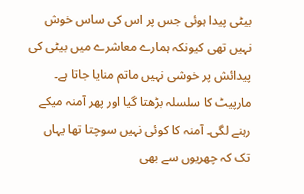بیٹی پیدا ہوئی جس پر اس کی ساس خوش نہیں تھی کیونکہ ہمارے معاشرے میں بیٹی کی پیدائش پر خوشی نہیں ماتم منایا جاتا ہے۔ مارپیٹ کا سلسلہ بڑھتا گیا اور پھر آمنہ میکے رہنے لگی۔ آمنہ کا کوئی نہیں سوچتا تھا یہاں تک کہ چھریوں سے بھی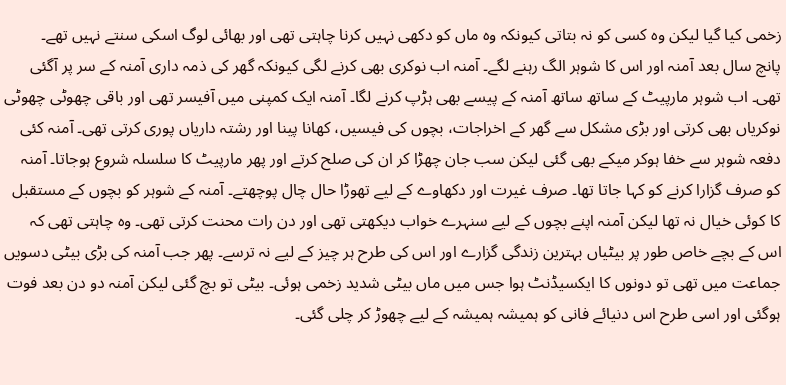زخمی کیا گیا لیکن وہ کسی کو نہ بتاتی کیونکہ وہ ماں کو دکھی نہیں کرنا چاہتی تھی اور بھائی لوگ اسکی سنتے نہیں تھے۔
پانچ سال بعد آمنہ اور اس کا شوہر الگ رہنے لگے۔ آمنہ اب نوکری بھی کرنے لگی کیونکہ گھر کی ذمہ داری آمنہ کے سر پر آگئی تھی۔ اب شوہر مارپیٹ کے ساتھ ساتھ آمنہ کے پیسے بھی ہڑپ کرنے لگا۔ آمنہ ایک کمپنی میں آفیسر تھی اور باقی چھوٹی چھوٹی نوکریاں بھی کرتی اور بڑی مشکل سے گھر کے اخراجات، بچوں کی فیسیں، کھانا پینا اور رشتہ داریاں پوری کرتی تھی۔ آمنہ کئی دفعہ شوہر سے خفا ہوکر میکے بھی گئی لیکن سب جان چھڑا کر ان کی صلح کرتے اور پھر مارپیٹ کا سلسلہ شروع ہوجاتا۔ آمنہ کو صرف گزارا کرنے کو کہا جاتا تھا۔ صرف غیرت اور دکھاوے کے لیے تھوڑا حال چال پوچھتے۔ آمنہ کے شوہر کو بچوں کے مستقبل کا کوئی خیال نہ تھا لیکن آمنہ اپنے بچوں کے لیے سنہرے خواب دیکھتی تھی اور دن رات محنت کرتی تھی۔ وہ چاہتی تھی کہ اس کے بچے خاص طور پر بیٹیاں بہترین زندگی گزارے اور اس کی طرح ہر چیز کے لیے نہ ترسے۔ پھر جب آمنہ کی بڑی بیٹی دسویں جماعت میں تھی تو دونوں کا ایکسیڈنٹ ہوا جس میں ماں بیٹی شدید زخمی ہوئی۔ بیٹی تو بچ گئی لیکن آمنہ دو دن بعد فوت ہوگئی اور اسی طرح اس دنیائے فانی کو ہمیشہ ہمیشہ کے لیے چھوڑ کر چلی گئی۔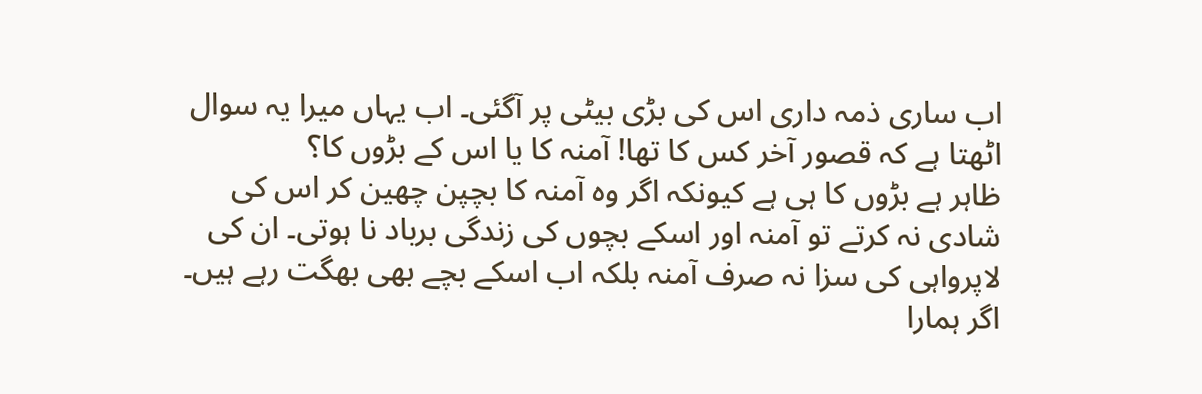اب ساری ذمہ داری اس کی بڑی بیٹی پر آگئی۔ اب یہاں میرا یہ سوال اٹھتا ہے کہ قصور آخر کس کا تھا! آمنہ کا یا اس کے بڑوں کا؟
ظاہر ہے بڑوں کا ہی ہے کیونکہ اگر وہ آمنہ کا بچپن چھین کر اس کی شادی نہ کرتے تو آمنہ اور اسکے بچوں کی زندگی برباد نا ہوتی۔ ان کی لاپرواہی کی سزا نہ صرف آمنہ بلکہ اب اسکے بچے بھی بھگت رہے ہیں۔ اگر ہمارا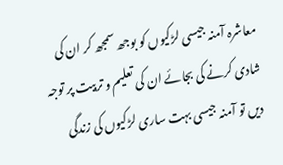معاشرہ آمنہ جیسی لڑکیوں کو بوجھ سمجھ کر ان کی شادی کرنے کی بجائے ان کی تعلیم و تربیت پر توجہ دیں تو آمنہ جیسی بہت ساری لڑکیوں کی زندگی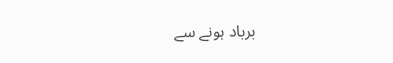برباد ہونے سے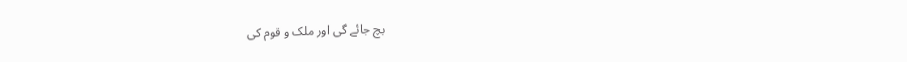بچ جائے گی اور ملک و قوم کی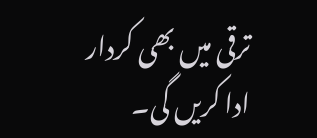ترقی میں بھی کردار ادا کریں گی۔